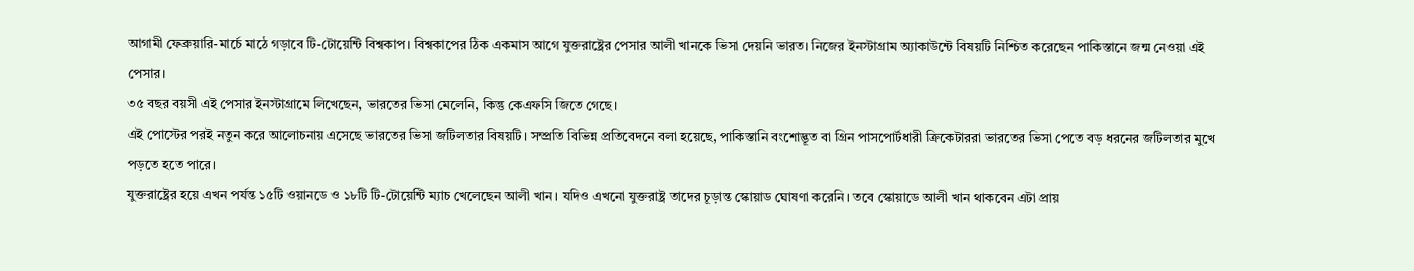আগামী ফেব্রুয়ারি-মার্চে মাঠে গড়াবে টি-টোয়েন্টি বিশ্বকাপ। বিশ্বকাপের ঠিক একমাস আগে যুক্তরাষ্ট্রের পেসার আলী খানকে ভিসা দেয়নি ভারত। নিজের ইনস্টাগ্রাম অ্যাকাউন্টে বিষয়টি নিশ্চিত করেছেন পাকিস্তানে জন্ম নেওয়া এই পেসার।
৩৫ বছর বয়সী এই পেসার ইনস্টাগ্রামে লিখেছেন, ভারতের ভিসা মেলেনি, কিন্তু কেএফসি জিতে গেছে।
এই পোস্টের পরই নতুন করে আলোচনায় এসেছে ভারতের ভিসা জটিলতার বিষয়টি। সম্প্রতি বিভিন্ন প্রতিবেদনে বলা হয়েছে, পাকিস্তানি বংশোদ্ভূত বা গ্রিন পাসপোর্টধারী ক্রিকেটাররা ভারতের ভিসা পেতে বড় ধরনের জটিলতার মুখে পড়তে হতে পারে।
যুক্তরাষ্ট্রের হয়ে এখন পর্যন্ত ১৫টি ওয়ানডে ও ১৮টি টি-টোয়েন্টি ম্যাচ খেলেছেন আলী খান। যদিও এখনো যুক্তরাষ্ট্র তাদের চূড়ান্ত স্কোয়াড ঘোষণা করেনি। তবে স্কোয়াডে আলী খান থাকবেন এটা প্রায়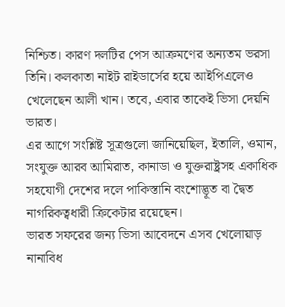নিশ্চিত। কারণ দলটির পেস আক্রমণের অন্যতম ভরসা তিনি। কলকাতা নাইট রাইডার্সের হয়ে আইপিএলেও খেলেছেন আলী খান। তবে, এবার তাকেই ভিসা দেয়নি ভারত।
এর আগে সংশ্লিষ্ট সূত্রগুলো জানিয়েছিল, ইতালি, ওমান, সংযুক্ত আরব আমিরাত, কানাডা ও যুক্তরাষ্ট্রসহ একাধিক সহযোগী দেশের দলে পাকিস্তানি বংশোদ্ভূত বা দ্বৈত নাগরিকত্বধারী ক্রিকেটার রয়েছেন।
ভারত সফরের জন্য ভিসা আবেদনে এসব খেলোয়াড় নানাবিধ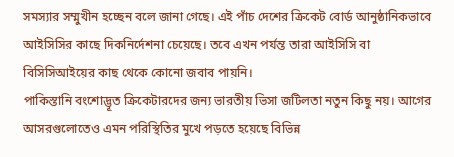সমস্যার সম্মুখীন হচ্ছেন বলে জানা গেছে। এই পাঁচ দেশের ক্রিকেট বোর্ড আনুষ্ঠানিকভাবে আইসিসির কাছে দিকনির্দেশনা চেয়েছে। তবে এখন পর্যন্ত তারা আইসিসি বা বিসিসিআইয়ের কাছ থেকে কোনো জবাব পায়নি।
পাকিস্তানি বংশোদ্ভূত ক্রিকেটারদের জন্য ভারতীয় ভিসা জটিলতা নতুন কিছু নয়। আগের আসরগুলোতেও এমন পরিস্থিতির মুখে পড়তে হয়েছে বিভিন্ন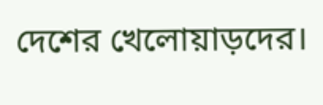দেশের খেলোয়াড়দের।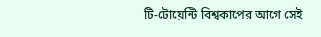টি-টোয়েন্টি বিশ্বকাপের আগে সেই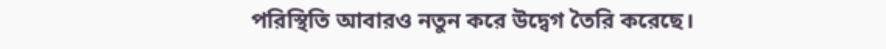পরিস্থিতি আবারও নতুন করে উদ্বেগ তৈরি করেছে।